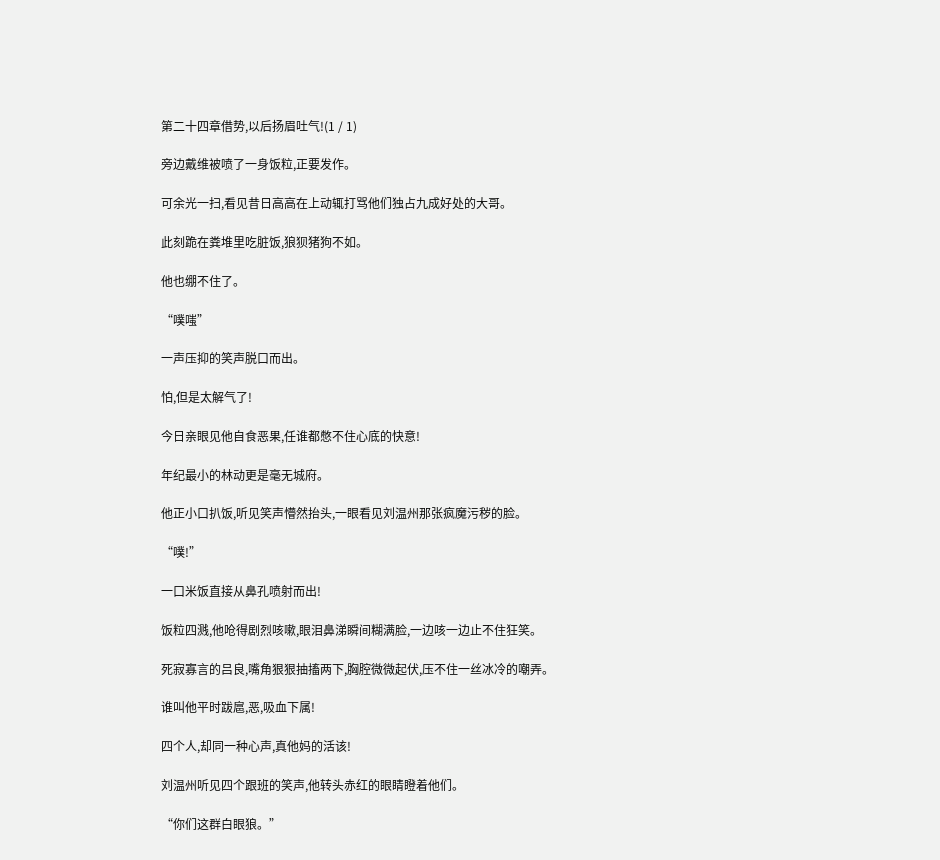第二十四章借势,以后扬眉吐气!(1 / 1)

旁边戴维被喷了一身饭粒,正要发作。

可余光一扫,看见昔日高高在上动辄打骂他们独占九成好处的大哥。

此刻跪在粪堆里吃脏饭,狼狈猪狗不如。

他也绷不住了。

“噗嗤”

一声压抑的笑声脱口而出。

怕,但是太解气了!

今日亲眼见他自食恶果,任谁都憋不住心底的快意!

年纪最小的林动更是毫无城府。

他正小口扒饭,听见笑声懵然抬头,一眼看见刘温州那张疯魔污秽的脸。

“噗!”

一口米饭直接从鼻孔喷射而出!

饭粒四溅,他呛得剧烈咳嗽,眼泪鼻涕瞬间糊满脸,一边咳一边止不住狂笑。

死寂寡言的吕良,嘴角狠狠抽搐两下,胸腔微微起伏,压不住一丝冰冷的嘲弄。

谁叫他平时跋扈,恶,吸血下属!

四个人,却同一种心声,真他妈的活该!

刘温州听见四个跟班的笑声,他转头赤红的眼睛瞪着他们。

“你们这群白眼狼。”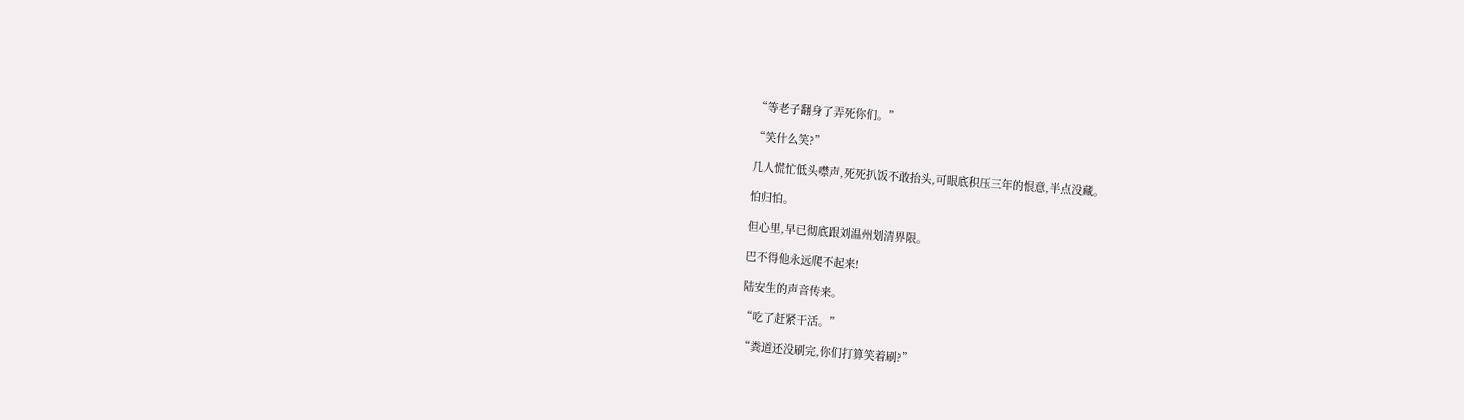“等老子翻身了弄死你们。”

“笑什么笑?”

几人慌忙低头噤声,死死扒饭不敢抬头,可眼底积压三年的恨意,半点没藏。

怕归怕。

但心里,早已彻底跟刘温州划清界限。

巴不得他永远爬不起来!

陆安生的声音传来。

“吃了赶紧干活。”

“粪道还没刷完,你们打算笑着刷?”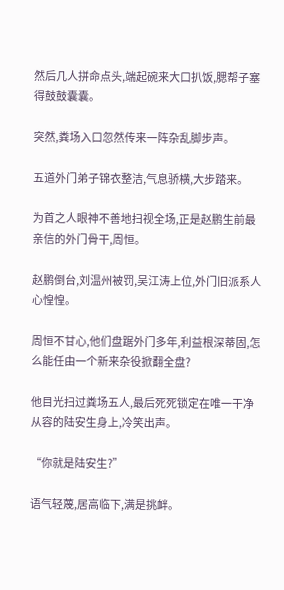然后几人拼命点头,端起碗来大口扒饭,腮帮子塞得鼓鼓囊囊。

突然,粪场入口忽然传来一阵杂乱脚步声。

五道外门弟子锦衣整洁,气息骄横,大步踏来。

为首之人眼神不善地扫视全场,正是赵鹏生前最亲信的外门骨干,周恒。

赵鹏倒台,刘温州被罚,吴江涛上位,外门旧派系人心惶惶。

周恒不甘心,他们盘踞外门多年,利益根深蒂固,怎么能任由一个新来杂役掀翻全盘?

他目光扫过粪场五人,最后死死锁定在唯一干净从容的陆安生身上,冷笑出声。

“你就是陆安生?”

语气轻蔑,居高临下,满是挑衅。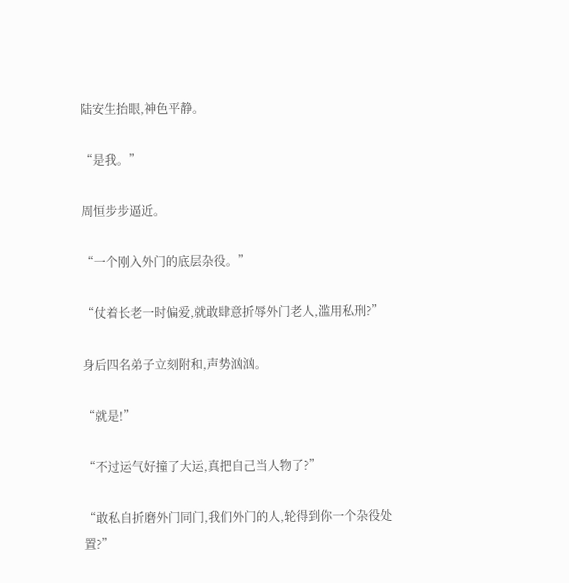陆安生抬眼,神色平静。

“是我。”

周恒步步逼近。

“一个刚入外门的底层杂役。”

“仗着长老一时偏爱,就敢肆意折辱外门老人,滥用私刑?”

身后四名弟子立刻附和,声势汹汹。

“就是!”

“不过运气好撞了大运,真把自己当人物了?”

“敢私自折磨外门同门,我们外门的人,轮得到你一个杂役处置?”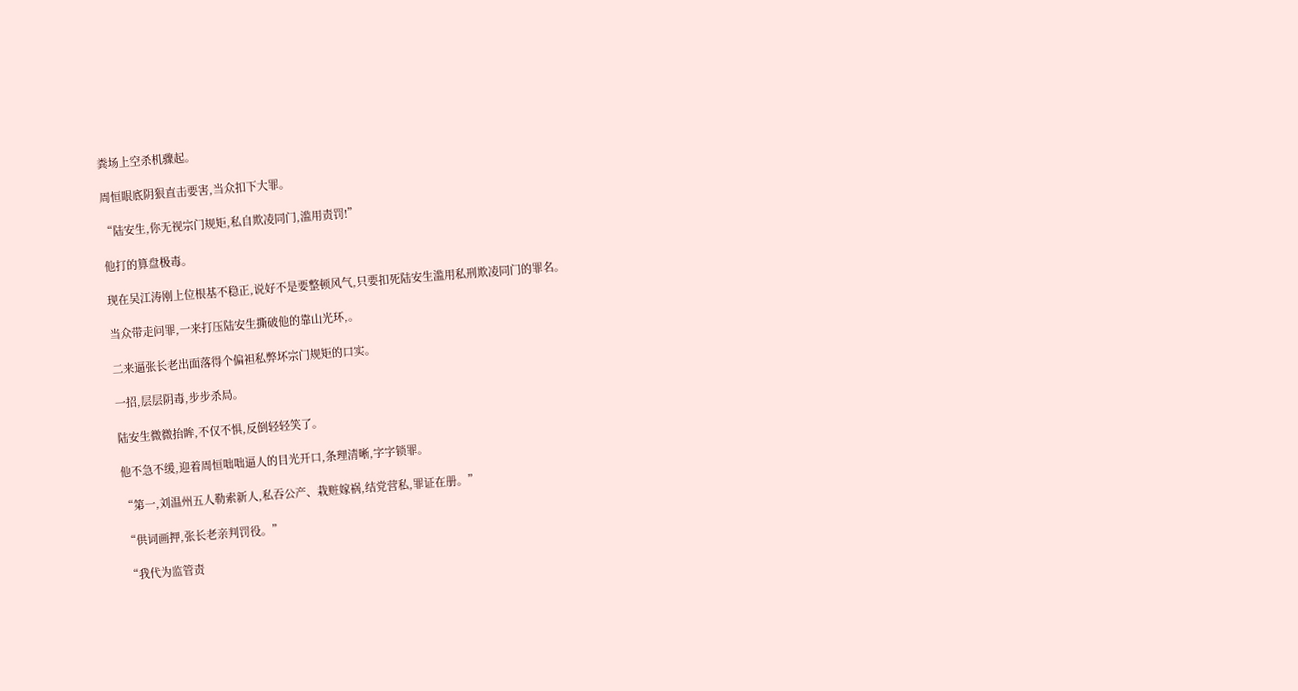粪场上空杀机骤起。

周恒眼底阴狠直击要害,当众扣下大罪。

“陆安生,你无视宗门规矩,私自欺凌同门,滥用责罚!”

他打的算盘极毒。

现在吴江涛刚上位根基不稳正,说好不是要整顿风气,只要扣死陆安生滥用私刑欺凌同门的罪名。

当众带走问罪,一来打压陆安生撕破他的靠山光环,。

二来逼张长老出面落得个偏袒私弊坏宗门规矩的口实。

一招,层层阴毒,步步杀局。

陆安生微微抬眸,不仅不惧,反倒轻轻笑了。

他不急不缓,迎着周恒咄咄逼人的目光开口,条理清晰,字字锁罪。

“第一,刘温州五人勒索新人,私吞公产、栽赃嫁祸,结党营私,罪证在册。”

“供词画押,张长老亲判罚役。”

“我代为监管责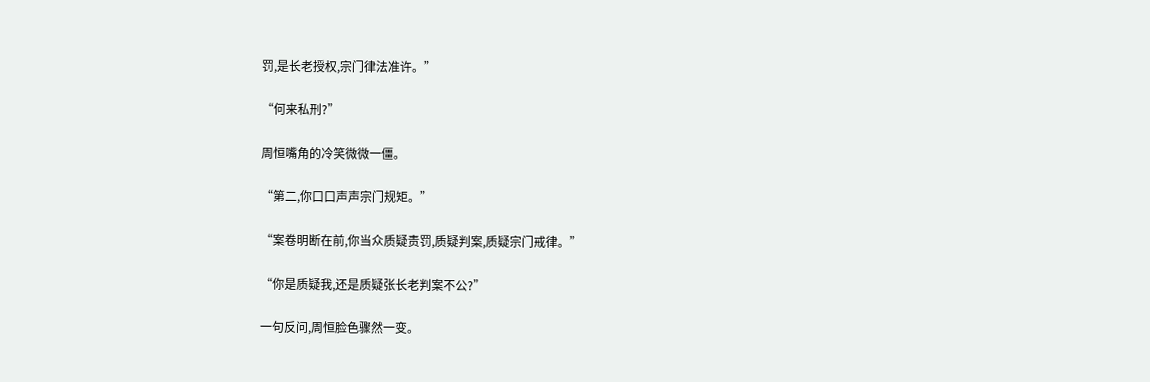罚,是长老授权,宗门律法准许。”

“何来私刑?”

周恒嘴角的冷笑微微一僵。

“第二,你口口声声宗门规矩。”

“案卷明断在前,你当众质疑责罚,质疑判案,质疑宗门戒律。”

“你是质疑我,还是质疑张长老判案不公?”

一句反问,周恒脸色骤然一变。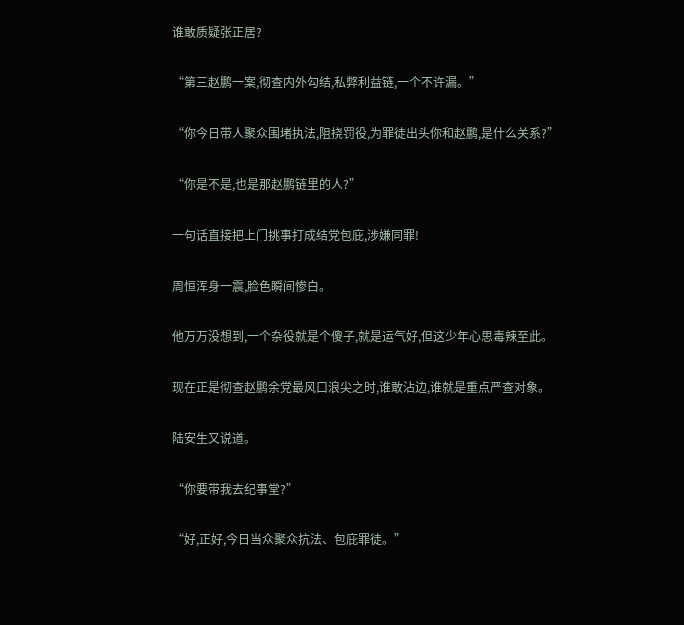谁敢质疑张正居?

“第三赵鹏一案,彻查内外勾结,私弊利益链,一个不许漏。”

“你今日带人聚众围堵执法,阻挠罚役,为罪徒出头你和赵鹏,是什么关系?”

“你是不是,也是那赵鹏链里的人?”

一句话直接把上门挑事打成结党包庇,涉嫌同罪!

周恒浑身一震,脸色瞬间惨白。

他万万没想到,一个杂役就是个傻子,就是运气好,但这少年心思毒辣至此。

现在正是彻查赵鹏余党最风口浪尖之时,谁敢沾边,谁就是重点严查对象。

陆安生又说道。

“你要带我去纪事堂?”

“好,正好,今日当众聚众抗法、包庇罪徒。”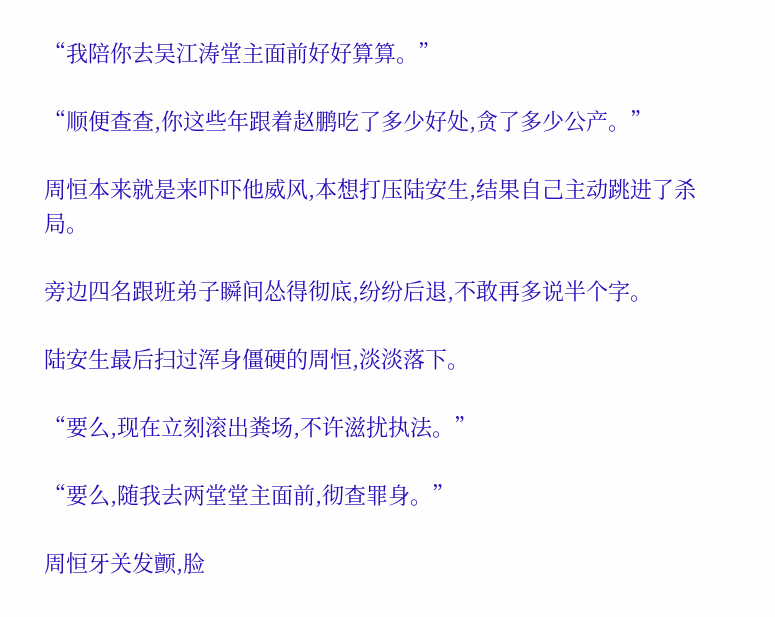“我陪你去吴江涛堂主面前好好算算。”

“顺便查查,你这些年跟着赵鹏吃了多少好处,贪了多少公产。”

周恒本来就是来吓吓他威风,本想打压陆安生,结果自己主动跳进了杀局。

旁边四名跟班弟子瞬间怂得彻底,纷纷后退,不敢再多说半个字。

陆安生最后扫过浑身僵硬的周恒,淡淡落下。

“要么,现在立刻滚出粪场,不许滋扰执法。”

“要么,随我去两堂堂主面前,彻查罪身。”

周恒牙关发颤,脸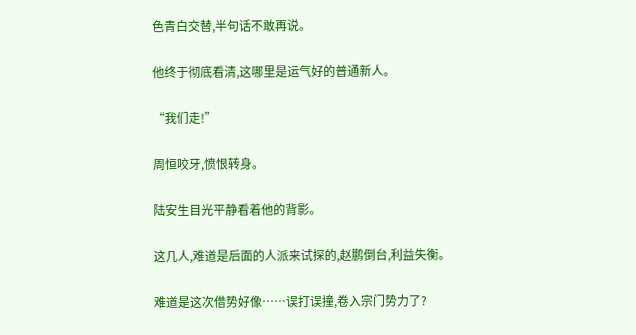色青白交替,半句话不敢再说。

他终于彻底看清,这哪里是运气好的普通新人。

“我们走!”

周恒咬牙,愤恨转身。

陆安生目光平静看着他的背影。

这几人,难道是后面的人派来试探的,赵鹏倒台,利益失衡。

难道是这次借势好像……误打误撞,卷入宗门势力了?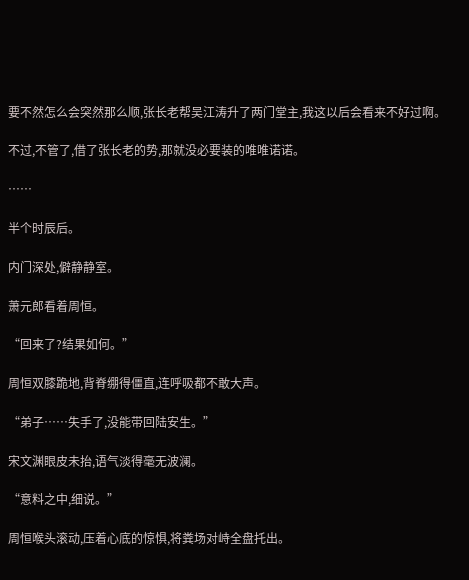要不然怎么会突然那么顺,张长老帮吴江涛升了两门堂主,我这以后会看来不好过啊。

不过,不管了,借了张长老的势,那就没必要装的唯唯诺诺。

……

半个时辰后。

内门深处,僻静静室。

萧元郎看着周恒。

“回来了?结果如何。”

周恒双膝跪地,背脊绷得僵直,连呼吸都不敢大声。

“弟子……失手了,没能带回陆安生。”

宋文渊眼皮未抬,语气淡得毫无波澜。

“意料之中,细说。”

周恒喉头滚动,压着心底的惊惧,将粪场对峙全盘托出。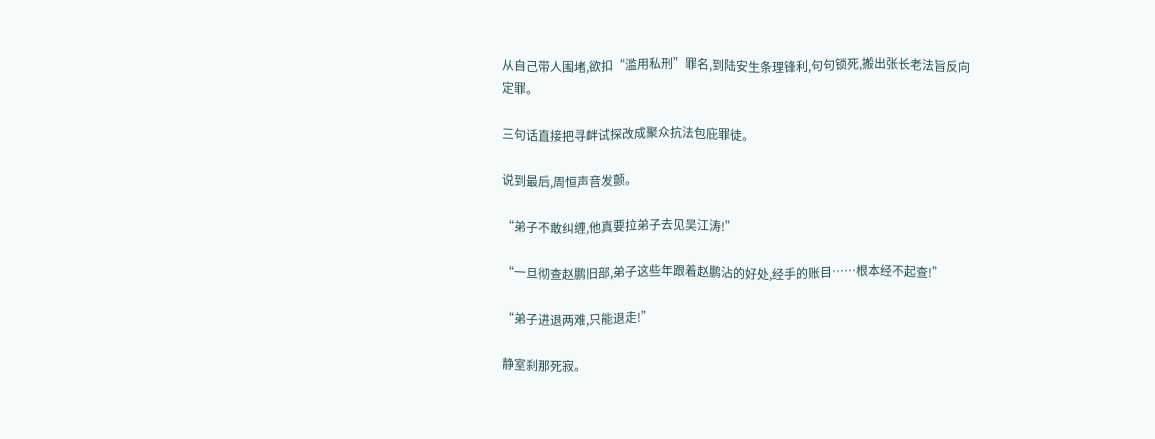从自己带人围堵,欲扣“滥用私刑”罪名,到陆安生条理锋利,句句锁死,搬出张长老法旨反向定罪。

三句话直接把寻衅试探改成聚众抗法包庇罪徒。

说到最后,周恒声音发颤。

“弟子不敢纠缠,他真要拉弟子去见吴江涛!”

“一旦彻查赵鹏旧部,弟子这些年跟着赵鹏沾的好处,经手的账目……根本经不起查!”

“弟子进退两难,只能退走!”

静室刹那死寂。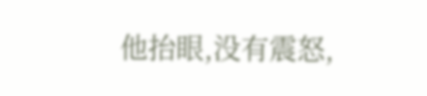他抬眼,没有震怒,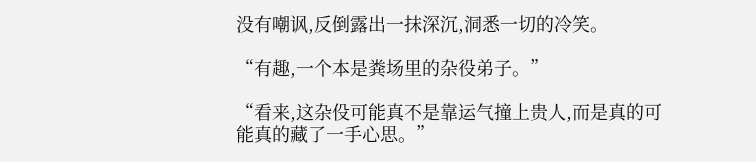没有嘲讽,反倒露出一抹深沉,洞悉一切的冷笑。

“有趣,一个本是粪场里的杂役弟子。”

“看来,这杂伇可能真不是靠运气撞上贵人,而是真的可能真的藏了一手心思。”